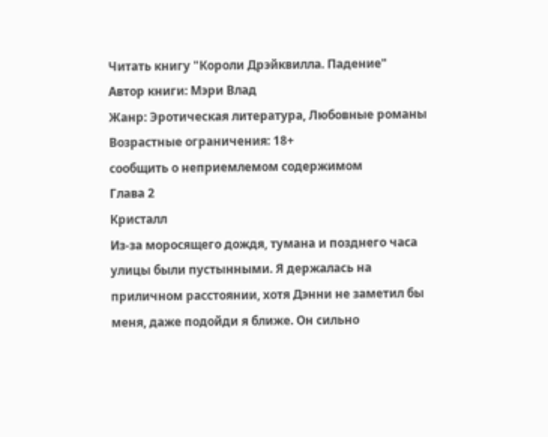Читать книгу "Короли Дрэйквилла. Падение"
Автор книги: Мэри Влад
Жанр: Эротическая литература, Любовные романы
Возрастные ограничения: 18+
сообщить о неприемлемом содержимом
Глава 2
Кристалл
Из-за моросящего дождя, тумана и позднего часа улицы были пустынными. Я держалась на приличном расстоянии, хотя Дэнни не заметил бы меня, даже подойди я ближе. Он сильно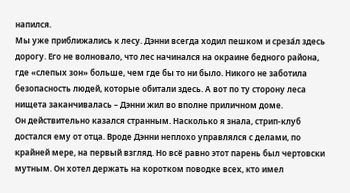напился.
Мы уже приближались к лесу. Дэнни всегда ходил пешком и среза́л здесь дорогу. Его не волновало, что лес начинался на окраине бедного района, где «слепых зон» больше, чем где бы то ни было. Никого не заботила безопасность людей, которые обитали здесь. А вот по ту сторону леса нищета заканчивалась – Дэнни жил во вполне приличном доме.
Он действительно казался странным. Насколько я знала, стрип-клуб достался ему от отца. Вроде Дэнни неплохо управлялся с делами, по крайней мере, на первый взгляд. Но всё равно этот парень был чертовски мутным. Он хотел держать на коротком поводке всех, кто имел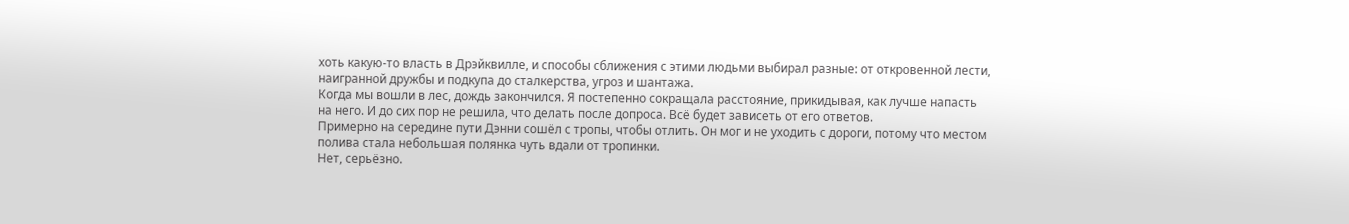хоть какую-то власть в Дрэйквилле, и способы сближения с этими людьми выбирал разные: от откровенной лести, наигранной дружбы и подкупа до сталкерства, угроз и шантажа.
Когда мы вошли в лес, дождь закончился. Я постепенно сокращала расстояние, прикидывая, как лучше напасть на него. И до сих пор не решила, что делать после допроса. Всё будет зависеть от его ответов.
Примерно на середине пути Дэнни сошёл с тропы, чтобы отлить. Он мог и не уходить с дороги, потому что местом полива стала небольшая полянка чуть вдали от тропинки.
Нет, серьёзно.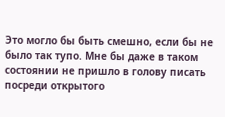Это могло бы быть смешно, если бы не было так тупо. Мне бы даже в таком состоянии не пришло в голову писать посреди открытого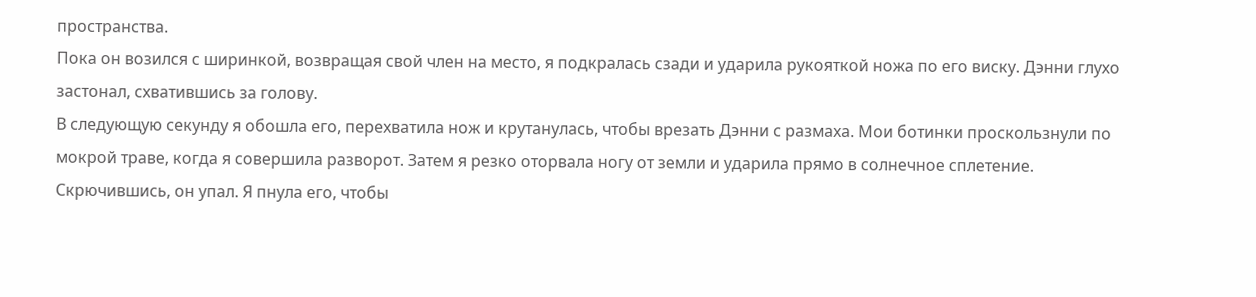пространства.
Пока он возился с ширинкой, возвращая свой член на место, я подкралась сзади и ударила рукояткой ножа по его виску. Дэнни глухо застонал, схватившись за голову.
В следующую секунду я обошла его, перехватила нож и крутанулась, чтобы врезать Дэнни с размаха. Мои ботинки проскользнули по мокрой траве, когда я совершила разворот. Затем я резко оторвала ногу от земли и ударила прямо в солнечное сплетение.
Скрючившись, он упал. Я пнула его, чтобы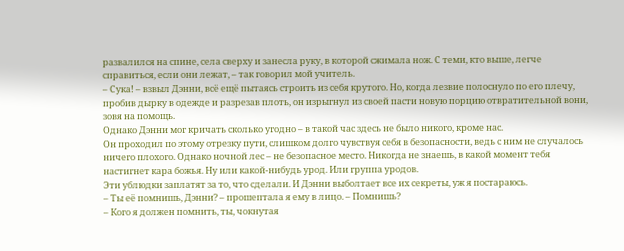развалился на спине, села сверху и занесла руку, в которой сжимала нож. С теми, кто выше, легче справиться, если они лежат, – так говорил мой учитель.
– Сука! – взвыл Дэнни, всё ещё пытаясь строить из себя крутого. Но, когда лезвие полоснуло по его плечу, пробив дырку в одежде и разрезав плоть, он изрыгнул из своей пасти новую порцию отвратительной вони, зовя на помощь.
Однако Дэнни мог кричать сколько угодно – в такой час здесь не было никого, кроме нас.
Он проходил по этому отрезку пути, слишком долго чувствуя себя в безопасности, ведь с ним не случалось ничего плохого. Однако ночной лес – не безопасное место. Никогда не знаешь, в какой момент тебя настигнет кара божья. Ну или какой-нибудь урод. Или группа уродов.
Эти ублюдки заплатят за то, что сделали. И Дэнни выболтает все их секреты, уж я постараюсь.
– Ты её помнишь, Дэнни? – прошептала я ему в лицо. – Помнишь?
– Кого я должен помнить, ты, чокнутая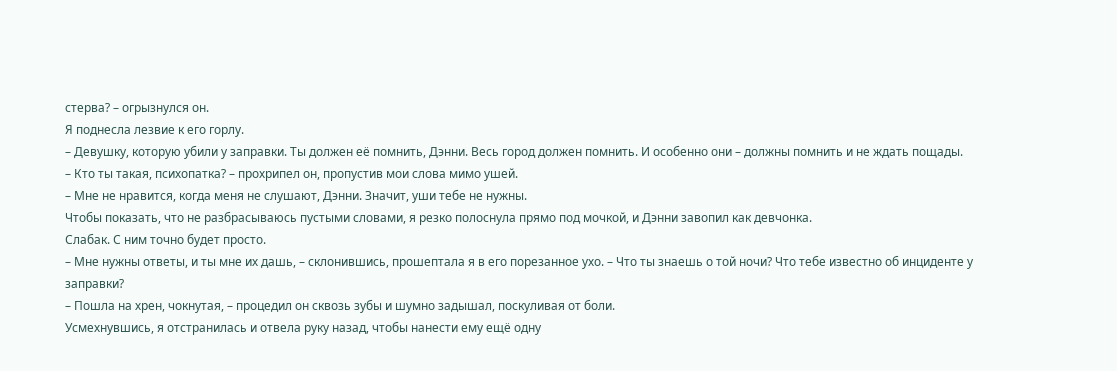стерва? – огрызнулся он.
Я поднесла лезвие к его горлу.
– Девушку, которую убили у заправки. Ты должен её помнить, Дэнни. Весь город должен помнить. И особенно они – должны помнить и не ждать пощады.
– Кто ты такая, психопатка? – прохрипел он, пропустив мои слова мимо ушей.
– Мне не нравится, когда меня не слушают, Дэнни. Значит, уши тебе не нужны.
Чтобы показать, что не разбрасываюсь пустыми словами, я резко полоснула прямо под мочкой, и Дэнни завопил как девчонка.
Слабак. С ним точно будет просто.
– Мне нужны ответы, и ты мне их дашь, – склонившись, прошептала я в его порезанное ухо. – Что ты знаешь о той ночи? Что тебе известно об инциденте у заправки?
– Пошла на хрен, чокнутая, – процедил он сквозь зубы и шумно задышал, поскуливая от боли.
Усмехнувшись, я отстранилась и отвела руку назад, чтобы нанести ему ещё одну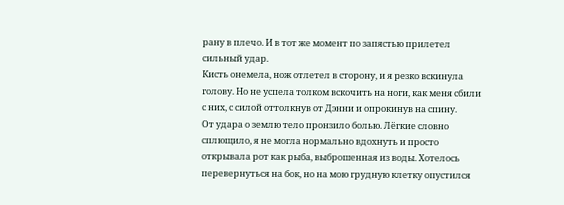рану в плечо. И в тот же момент по запястью прилетел сильный удар.
Кисть онемела, нож отлетел в сторону, и я резко вскинула голову. Но не успела толком вскочить на ноги, как меня сбили с них, с силой оттолкнув от Дэнни и опрокинув на спину.
От удара о землю тело пронзило болью. Лёгкие словно сплющило, я не могла нормально вдохнуть и просто открывала рот как рыба, выброшенная из воды. Хотелось перевернуться на бок, но на мою грудную клетку опустился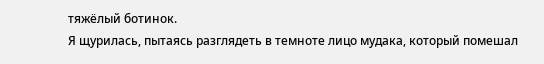тяжёлый ботинок.
Я щурилась, пытаясь разглядеть в темноте лицо мудака, который помешал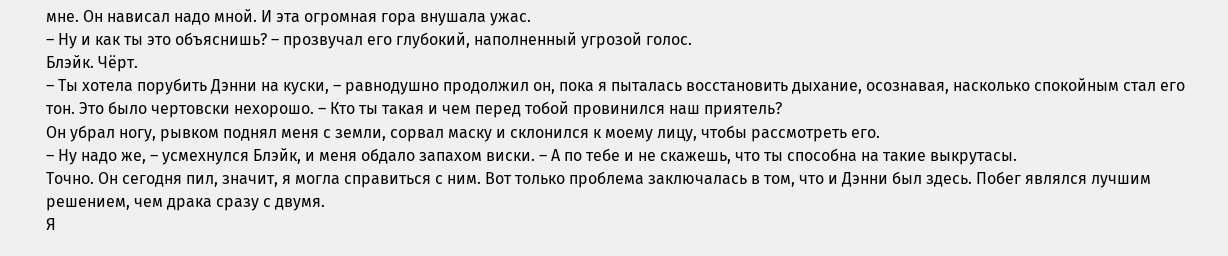мне. Он нависал надо мной. И эта огромная гора внушала ужас.
– Ну и как ты это объяснишь? – прозвучал его глубокий, наполненный угрозой голос.
Блэйк. Чёрт.
– Ты хотела порубить Дэнни на куски, – равнодушно продолжил он, пока я пыталась восстановить дыхание, осознавая, насколько спокойным стал его тон. Это было чертовски нехорошо. – Кто ты такая и чем перед тобой провинился наш приятель?
Он убрал ногу, рывком поднял меня с земли, сорвал маску и склонился к моему лицу, чтобы рассмотреть его.
– Ну надо же, – усмехнулся Блэйк, и меня обдало запахом виски. – А по тебе и не скажешь, что ты способна на такие выкрутасы.
Точно. Он сегодня пил, значит, я могла справиться с ним. Вот только проблема заключалась в том, что и Дэнни был здесь. Побег являлся лучшим решением, чем драка сразу с двумя.
Я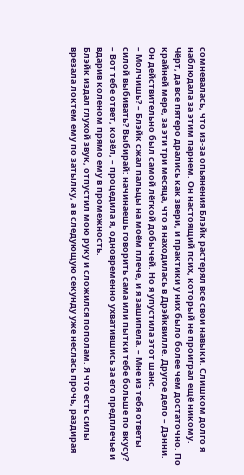сомневалась, что из-за опьянения Блэйк растерял все свои навыки. Слишком долго я наблюдала за этим парнем. Он настоящий псих, который не проиграл ещё никому.
Чёрт, да все пятеро дрались как звери, и практики у них было более чем достаточно. По крайней мере, за эти три месяца, что я находилась в Дрэйквилле. Другое дело – Дэнни. Он действительно был самой лёгкой добычей. Но я упустила этот шанс.
– Молчишь? – Блэйк сжал пальцы на моём плече, и я зашипела. – Мне из тебя ответы силой выбивать? Выбирай: начинаешь говорить сама или пытки тебе больше по вкусу?
– Вот тебе ответ, козёл, – процедила я, одновременно ухватившись за его предплечье и вдарив коленом прямо ему в промежность.
Блэйк издал глухой звук, отпустил мою руку и сложился пополам. Я что есть силы врезала локтем ему по затылку, а в следующую секунду уже неслась прочь, раздирая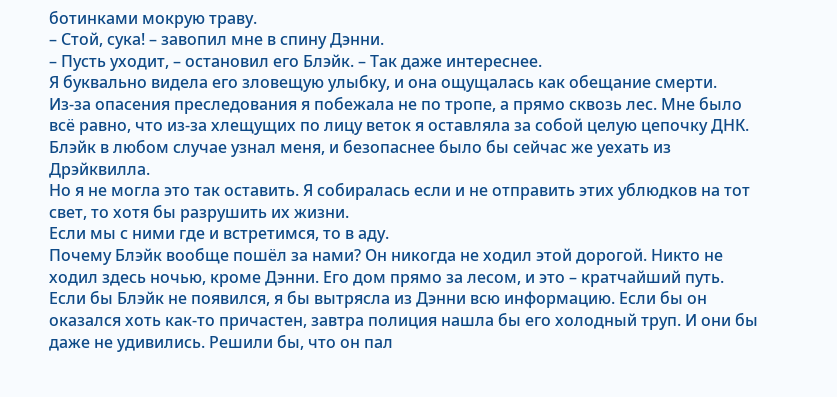ботинками мокрую траву.
– Стой, сука! – завопил мне в спину Дэнни.
– Пусть уходит, – остановил его Блэйк. – Так даже интереснее.
Я буквально видела его зловещую улыбку, и она ощущалась как обещание смерти.
Из-за опасения преследования я побежала не по тропе, а прямо сквозь лес. Мне было всё равно, что из-за хлещущих по лицу веток я оставляла за собой целую цепочку ДНК. Блэйк в любом случае узнал меня, и безопаснее было бы сейчас же уехать из Дрэйквилла.
Но я не могла это так оставить. Я собиралась если и не отправить этих ублюдков на тот свет, то хотя бы разрушить их жизни.
Если мы с ними где и встретимся, то в аду.
Почему Блэйк вообще пошёл за нами? Он никогда не ходил этой дорогой. Никто не ходил здесь ночью, кроме Дэнни. Его дом прямо за лесом, и это – кратчайший путь.
Если бы Блэйк не появился, я бы вытрясла из Дэнни всю информацию. Если бы он оказался хоть как-то причастен, завтра полиция нашла бы его холодный труп. И они бы даже не удивились. Решили бы, что он пал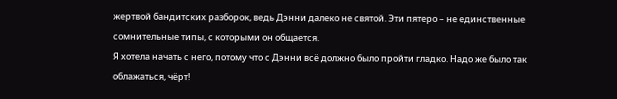жертвой бандитских разборок, ведь Дэнни далеко не святой. Эти пятеро – не единственные сомнительные типы, с которыми он общается.
Я хотела начать с него, потому что с Дэнни всё должно было пройти гладко. Надо же было так облажаться, чёрт!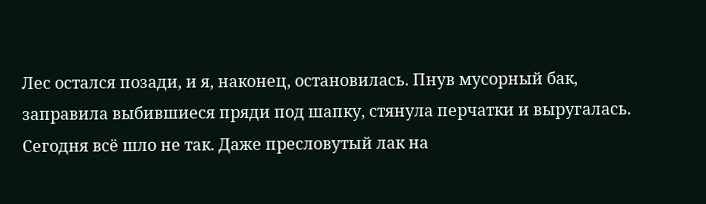Лес остался позади, и я, наконец, остановилась. Пнув мусорный бак, заправила выбившиеся пряди под шапку, стянула перчатки и выругалась. Сегодня всё шло не так. Даже пресловутый лак на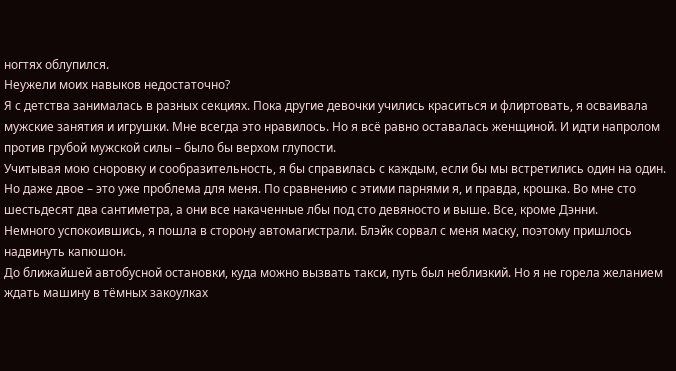ногтях облупился.
Неужели моих навыков недостаточно?
Я с детства занималась в разных секциях. Пока другие девочки учились краситься и флиртовать, я осваивала мужские занятия и игрушки. Мне всегда это нравилось. Но я всё равно оставалась женщиной. И идти напролом против грубой мужской силы – было бы верхом глупости.
Учитывая мою сноровку и сообразительность, я бы справилась с каждым, если бы мы встретились один на один. Но даже двое – это уже проблема для меня. По сравнению с этими парнями я, и правда, крошка. Во мне сто шестьдесят два сантиметра, а они все накаченные лбы под сто девяносто и выше. Все, кроме Дэнни.
Немного успокоившись, я пошла в сторону автомагистрали. Блэйк сорвал с меня маску, поэтому пришлось надвинуть капюшон.
До ближайшей автобусной остановки, куда можно вызвать такси, путь был неблизкий. Но я не горела желанием ждать машину в тёмных закоулках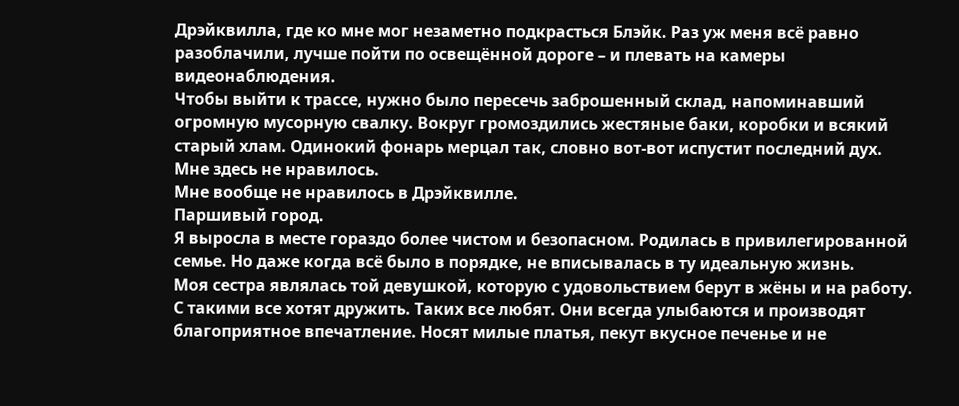Дрэйквилла, где ко мне мог незаметно подкрасться Блэйк. Раз уж меня всё равно разоблачили, лучше пойти по освещённой дороге – и плевать на камеры видеонаблюдения.
Чтобы выйти к трассе, нужно было пересечь заброшенный склад, напоминавший огромную мусорную свалку. Вокруг громоздились жестяные баки, коробки и всякий старый хлам. Одинокий фонарь мерцал так, словно вот-вот испустит последний дух.
Мне здесь не нравилось.
Мне вообще не нравилось в Дрэйквилле.
Паршивый город.
Я выросла в месте гораздо более чистом и безопасном. Родилась в привилегированной семье. Но даже когда всё было в порядке, не вписывалась в ту идеальную жизнь.
Моя сестра являлась той девушкой, которую с удовольствием берут в жёны и на работу. С такими все хотят дружить. Таких все любят. Они всегда улыбаются и производят благоприятное впечатление. Носят милые платья, пекут вкусное печенье и не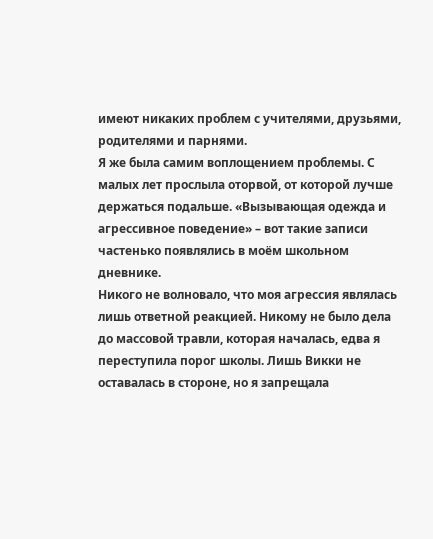имеют никаких проблем с учителями, друзьями, родителями и парнями.
Я же была самим воплощением проблемы. С малых лет прослыла оторвой, от которой лучше держаться подальше. «Вызывающая одежда и агрессивное поведение» – вот такие записи частенько появлялись в моём школьном дневнике.
Никого не волновало, что моя агрессия являлась лишь ответной реакцией. Никому не было дела до массовой травли, которая началась, едва я переступила порог школы. Лишь Викки не оставалась в стороне, но я запрещала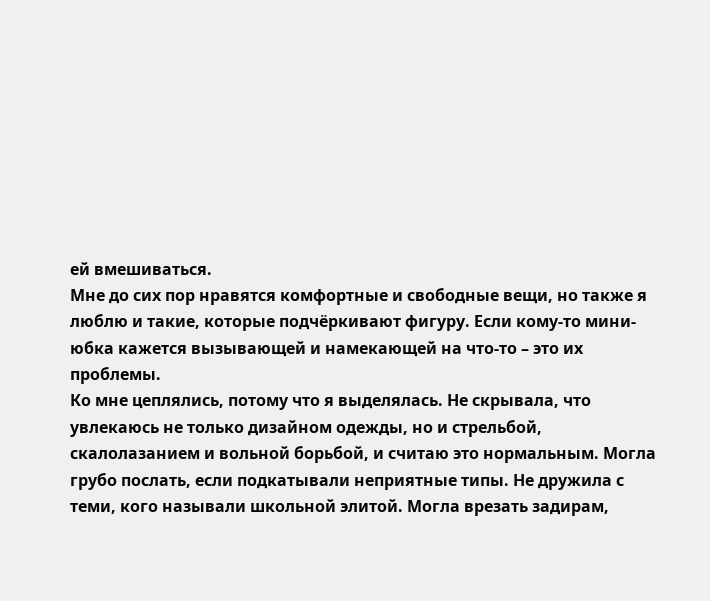ей вмешиваться.
Мне до сих пор нравятся комфортные и свободные вещи, но также я люблю и такие, которые подчёркивают фигуру. Если кому-то мини-юбка кажется вызывающей и намекающей на что-то – это их проблемы.
Ко мне цеплялись, потому что я выделялась. Не скрывала, что увлекаюсь не только дизайном одежды, но и стрельбой, скалолазанием и вольной борьбой, и считаю это нормальным. Могла грубо послать, если подкатывали неприятные типы. Не дружила с теми, кого называли школьной элитой. Могла врезать задирам,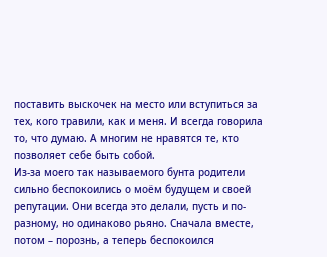поставить выскочек на место или вступиться за тех, кого травили, как и меня. И всегда говорила то, что думаю. А многим не нравятся те, кто позволяет себе быть собой.
Из-за моего так называемого бунта родители сильно беспокоились о моём будущем и своей репутации. Они всегда это делали, пусть и по-разному, но одинаково рьяно. Сначала вместе, потом – порознь, а теперь беспокоился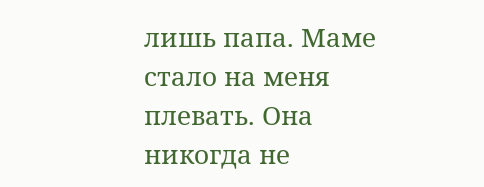лишь папа. Маме стало на меня плевать. Она никогда не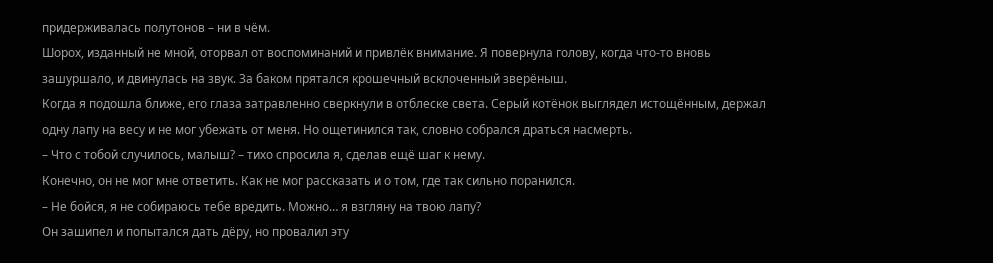придерживалась полутонов – ни в чём.
Шорох, изданный не мной, оторвал от воспоминаний и привлёк внимание. Я повернула голову, когда что-то вновь зашуршало, и двинулась на звук. За баком прятался крошечный всклоченный зверёныш.
Когда я подошла ближе, его глаза затравленно сверкнули в отблеске света. Серый котёнок выглядел истощённым, держал одну лапу на весу и не мог убежать от меня. Но ощетинился так, словно собрался драться насмерть.
– Что с тобой случилось, малыш? – тихо спросила я, сделав ещё шаг к нему.
Конечно, он не мог мне ответить. Как не мог рассказать и о том, где так сильно поранился.
– Не бойся, я не собираюсь тебе вредить. Можно… я взгляну на твою лапу?
Он зашипел и попытался дать дёру, но провалил эту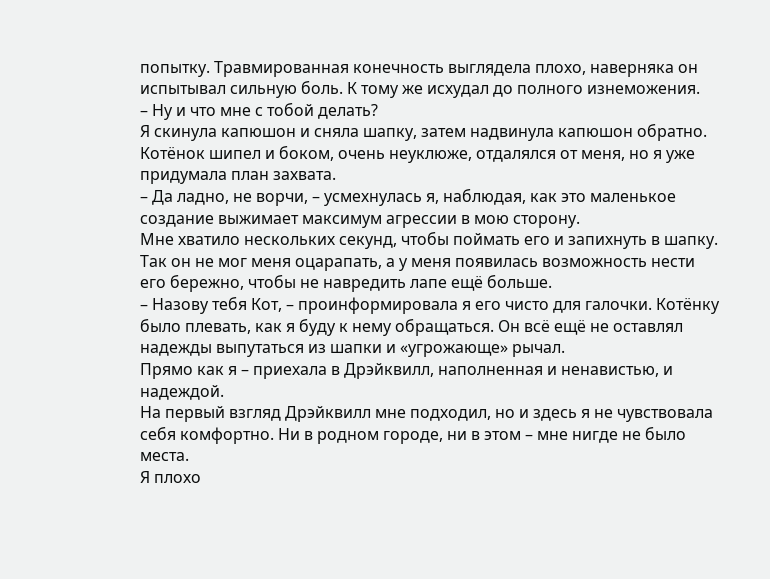попытку. Травмированная конечность выглядела плохо, наверняка он испытывал сильную боль. К тому же исхудал до полного изнеможения.
– Ну и что мне с тобой делать?
Я скинула капюшон и сняла шапку, затем надвинула капюшон обратно. Котёнок шипел и боком, очень неуклюже, отдалялся от меня, но я уже придумала план захвата.
– Да ладно, не ворчи, – усмехнулась я, наблюдая, как это маленькое создание выжимает максимум агрессии в мою сторону.
Мне хватило нескольких секунд, чтобы поймать его и запихнуть в шапку. Так он не мог меня оцарапать, а у меня появилась возможность нести его бережно, чтобы не навредить лапе ещё больше.
– Назову тебя Кот, – проинформировала я его чисто для галочки. Котёнку было плевать, как я буду к нему обращаться. Он всё ещё не оставлял надежды выпутаться из шапки и «угрожающе» рычал.
Прямо как я – приехала в Дрэйквилл, наполненная и ненавистью, и надеждой.
На первый взгляд Дрэйквилл мне подходил, но и здесь я не чувствовала себя комфортно. Ни в родном городе, ни в этом – мне нигде не было места.
Я плохо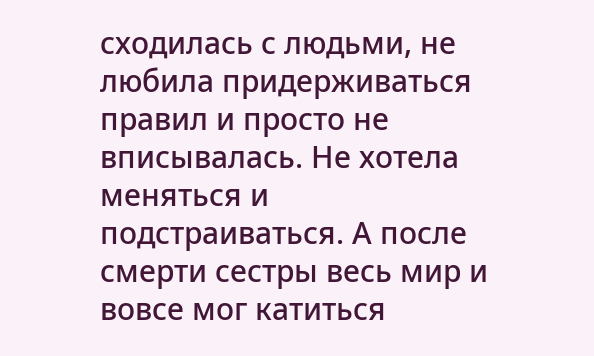сходилась с людьми, не любила придерживаться правил и просто не вписывалась. Не хотела меняться и подстраиваться. А после смерти сестры весь мир и вовсе мог катиться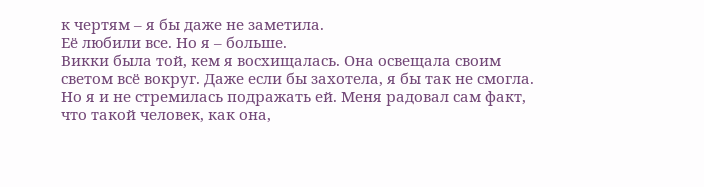к чертям – я бы даже не заметила.
Её любили все. Но я – больше.
Викки была той, кем я восхищалась. Она освещала своим светом всё вокруг. Даже если бы захотела, я бы так не смогла. Но я и не стремилась подражать ей. Меня радовал сам факт, что такой человек, как она,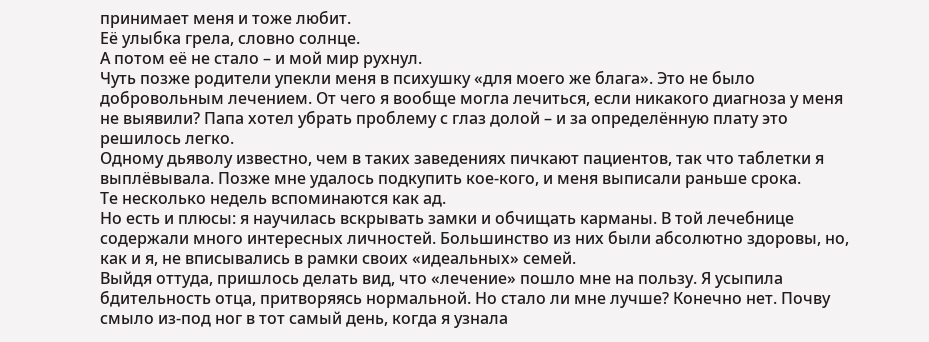принимает меня и тоже любит.
Её улыбка грела, словно солнце.
А потом её не стало – и мой мир рухнул.
Чуть позже родители упекли меня в психушку «для моего же блага». Это не было добровольным лечением. От чего я вообще могла лечиться, если никакого диагноза у меня не выявили? Папа хотел убрать проблему с глаз долой – и за определённую плату это решилось легко.
Одному дьяволу известно, чем в таких заведениях пичкают пациентов, так что таблетки я выплёвывала. Позже мне удалось подкупить кое-кого, и меня выписали раньше срока.
Те несколько недель вспоминаются как ад.
Но есть и плюсы: я научилась вскрывать замки и обчищать карманы. В той лечебнице содержали много интересных личностей. Большинство из них были абсолютно здоровы, но, как и я, не вписывались в рамки своих «идеальных» семей.
Выйдя оттуда, пришлось делать вид, что «лечение» пошло мне на пользу. Я усыпила бдительность отца, притворяясь нормальной. Но стало ли мне лучше? Конечно нет. Почву смыло из-под ног в тот самый день, когда я узнала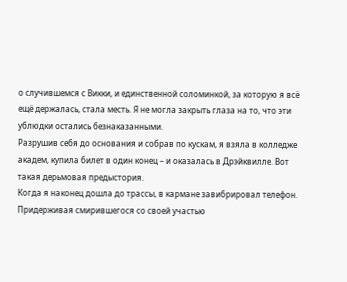о случившемся с Викки, и единственной соломинкой, за которую я всё ещё держалась, стала месть. Я не могла закрыть глаза на то, что эти ублюдки остались безнаказанными.
Разрушив себя до основания и собрав по кускам, я взяла в колледже академ, купила билет в один конец – и оказалась в Дрэйквилле. Вот такая дерьмовая предыстория.
Когда я наконец дошла до трассы, в кармане завибрировал телефон. Придерживая смирившегося со своей участью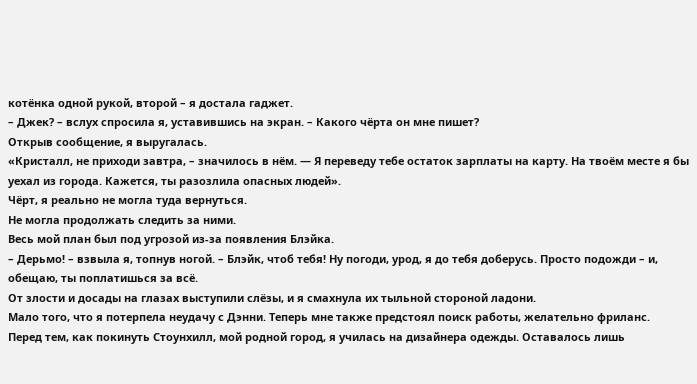котёнка одной рукой, второй – я достала гаджет.
– Джек? – вслух спросила я, уставившись на экран. – Какого чёрта он мне пишет?
Открыв сообщение, я выругалась.
«Кристалл, не приходи завтра, – значилось в нём. — Я переведу тебе остаток зарплаты на карту. На твоём месте я бы уехал из города. Кажется, ты разозлила опасных людей».
Чёрт, я реально не могла туда вернуться.
Не могла продолжать следить за ними.
Весь мой план был под угрозой из-за появления Блэйка.
– Дерьмо! – взвыла я, топнув ногой. – Блэйк, чтоб тебя! Ну погоди, урод, я до тебя доберусь. Просто подожди – и, обещаю, ты поплатишься за всё.
От злости и досады на глазах выступили слёзы, и я смахнула их тыльной стороной ладони.
Мало того, что я потерпела неудачу с Дэнни. Теперь мне также предстоял поиск работы, желательно фриланс.
Перед тем, как покинуть Стоунхилл, мой родной город, я училась на дизайнера одежды. Оставалось лишь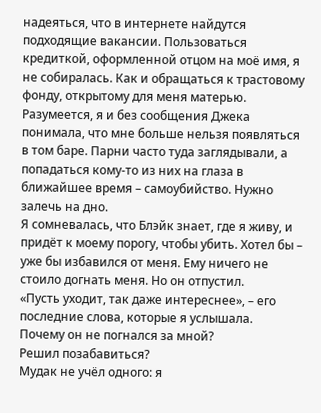надеяться, что в интернете найдутся подходящие вакансии. Пользоваться кредиткой, оформленной отцом на моё имя, я не собиралась. Как и обращаться к трастовому фонду, открытому для меня матерью.
Разумеется, я и без сообщения Джека понимала, что мне больше нельзя появляться в том баре. Парни часто туда заглядывали, а попадаться кому-то из них на глаза в ближайшее время – самоубийство. Нужно залечь на дно.
Я сомневалась, что Блэйк знает, где я живу, и придёт к моему порогу, чтобы убить. Хотел бы – уже бы избавился от меня. Ему ничего не стоило догнать меня. Но он отпустил.
«Пусть уходит, так даже интереснее», – его последние слова, которые я услышала.
Почему он не погнался за мной?
Решил позабавиться?
Мудак не учёл одного: я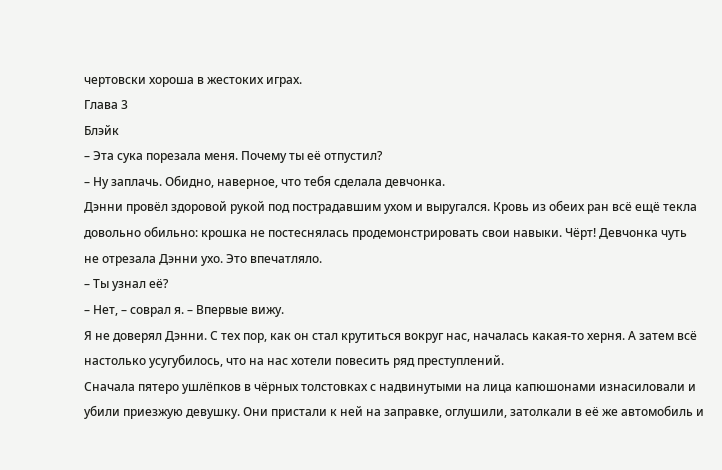чертовски хороша в жестоких играх.
Глава 3
Блэйк
– Эта сука порезала меня. Почему ты её отпустил?
– Ну заплачь. Обидно, наверное, что тебя сделала девчонка.
Дэнни провёл здоровой рукой под пострадавшим ухом и выругался. Кровь из обеих ран всё ещё текла довольно обильно: крошка не постеснялась продемонстрировать свои навыки. Чёрт! Девчонка чуть не отрезала Дэнни ухо. Это впечатляло.
– Ты узнал её?
– Нет, – соврал я. – Впервые вижу.
Я не доверял Дэнни. С тех пор, как он стал крутиться вокруг нас, началась какая-то херня. А затем всё настолько усугубилось, что на нас хотели повесить ряд преступлений.
Сначала пятеро ушлёпков в чёрных толстовках с надвинутыми на лица капюшонами изнасиловали и убили приезжую девушку. Они пристали к ней на заправке, оглушили, затолкали в её же автомобиль и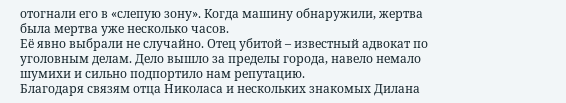отогнали его в «слепую зону». Когда машину обнаружили, жертва была мертва уже несколько часов.
Её явно выбрали не случайно. Отец убитой – известный адвокат по уголовным делам. Дело вышло за пределы города, навело немало шумихи и сильно подпортило нам репутацию.
Благодаря связям отца Николаса и нескольких знакомых Дилана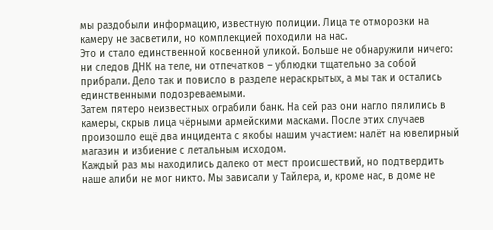мы раздобыли информацию, известную полиции. Лица те отморозки на камеру не засветили, но комплекцией походили на нас.
Это и стало единственной косвенной уликой. Больше не обнаружили ничего: ни следов ДНК на теле, ни отпечатков – ублюдки тщательно за собой прибрали. Дело так и повисло в разделе нераскрытых, а мы так и остались единственными подозреваемыми.
Затем пятеро неизвестных ограбили банк. На сей раз они нагло пялились в камеры, скрыв лица чёрными армейскими масками. После этих случаев произошло ещё два инцидента с якобы нашим участием: налёт на ювелирный магазин и избиение с летальным исходом.
Каждый раз мы находились далеко от мест происшествий, но подтвердить наше алиби не мог никто. Мы зависали у Тайлера, и, кроме нас, в доме не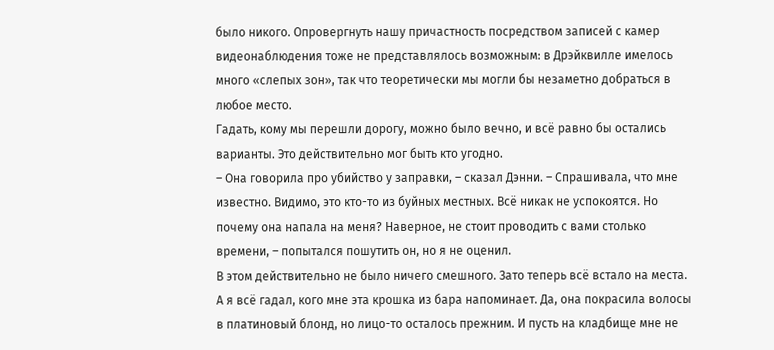было никого. Опровергнуть нашу причастность посредством записей с камер видеонаблюдения тоже не представлялось возможным: в Дрэйквилле имелось много «слепых зон», так что теоретически мы могли бы незаметно добраться в любое место.
Гадать, кому мы перешли дорогу, можно было вечно, и всё равно бы остались варианты. Это действительно мог быть кто угодно.
– Она говорила про убийство у заправки, – сказал Дэнни. – Спрашивала, что мне известно. Видимо, это кто-то из буйных местных. Всё никак не успокоятся. Но почему она напала на меня? Наверное, не стоит проводить с вами столько времени, – попытался пошутить он, но я не оценил.
В этом действительно не было ничего смешного. Зато теперь всё встало на места.
А я всё гадал, кого мне эта крошка из бара напоминает. Да, она покрасила волосы в платиновый блонд, но лицо-то осталось прежним. И пусть на кладбище мне не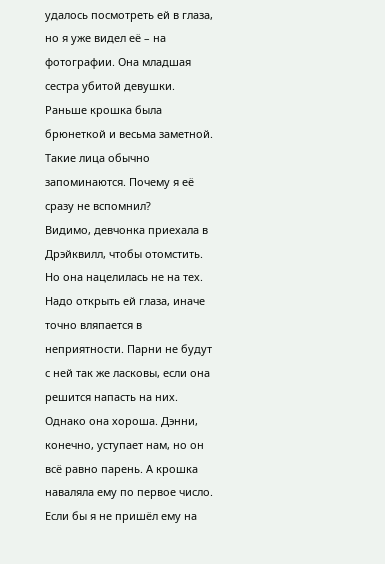удалось посмотреть ей в глаза, но я уже видел её – на фотографии. Она младшая сестра убитой девушки.
Раньше крошка была брюнеткой и весьма заметной. Такие лица обычно запоминаются. Почему я её сразу не вспомнил?
Видимо, девчонка приехала в Дрэйквилл, чтобы отомстить. Но она нацелилась не на тех. Надо открыть ей глаза, иначе точно вляпается в неприятности. Парни не будут с ней так же ласковы, если она решится напасть на них.
Однако она хороша. Дэнни, конечно, уступает нам, но он всё равно парень. А крошка наваляла ему по первое число. Если бы я не пришёл ему на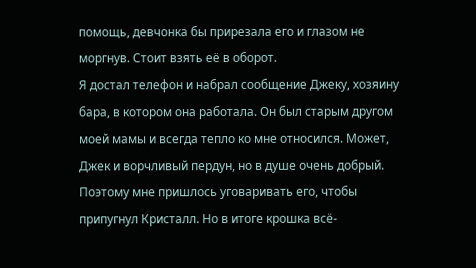помощь, девчонка бы прирезала его и глазом не моргнув. Стоит взять её в оборот.
Я достал телефон и набрал сообщение Джеку, хозяину бара, в котором она работала. Он был старым другом моей мамы и всегда тепло ко мне относился. Может, Джек и ворчливый пердун, но в душе очень добрый. Поэтому мне пришлось уговаривать его, чтобы припугнул Кристалл. Но в итоге крошка всё-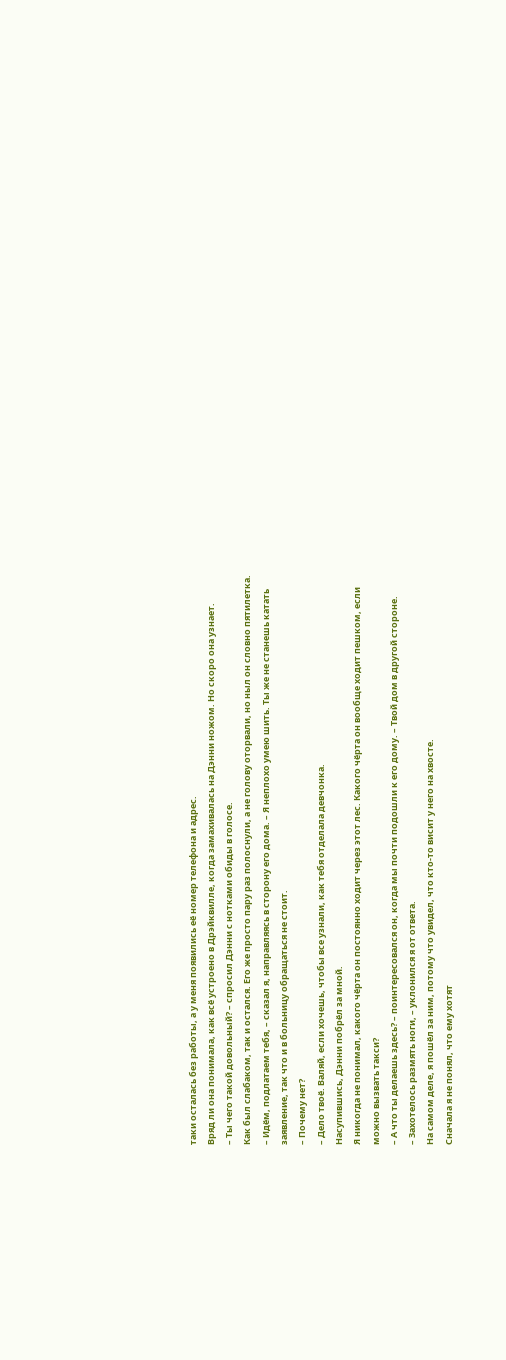таки осталась без работы, а у меня появились её номер телефона и адрес.
Вряд ли она понимала, как всё устроено в Дрэйквилле, когда замахивалась на Дэнни ножом. Но скоро она узнает.
– Ты чего такой довольный? – спросил Дэнни с нотками обиды в голосе.
Как был слабаком, так и остался. Его же просто пару раз полоснули, а не голову оторвали, но ныл он словно пятилетка.
– Идём, подлатаем тебя, – сказал я, направляясь в сторону его дома. – Я неплохо умею шить. Ты же не станешь катать заявление, так что и в больницу обращаться не стоит.
– Почему нет?
– Дело твоё. Валяй, если хочешь, чтобы все узнали, как тебя отделала девчонка.
Насупившись, Дэнни побрёл за мной.
Я никогда не понимал, какого чёрта он постоянно ходит через этот лес. Какого чёрта он вообще ходит пешком, если можно вызвать такси?
– А что ты делаешь здесь? – поинтересовался он, когда мы почти подошли к его дому. – Твой дом в другой стороне.
– Захотелось размять ноги, – уклонился я от ответа.
На самом деле, я пошёл за ним, потому что увидел, что кто-то висит у него на хвосте.
Сначала я не понял, что ему хотят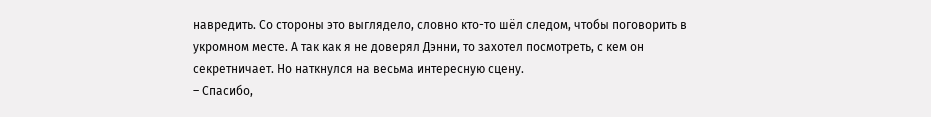навредить. Со стороны это выглядело, словно кто-то шёл следом, чтобы поговорить в укромном месте. А так как я не доверял Дэнни, то захотел посмотреть, с кем он секретничает. Но наткнулся на весьма интересную сцену.
– Спасибо,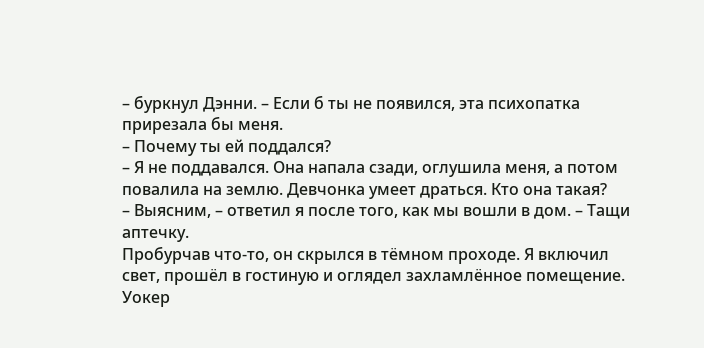– буркнул Дэнни. – Если б ты не появился, эта психопатка прирезала бы меня.
– Почему ты ей поддался?
– Я не поддавался. Она напала сзади, оглушила меня, а потом повалила на землю. Девчонка умеет драться. Кто она такая?
– Выясним, – ответил я после того, как мы вошли в дом. – Тащи аптечку.
Пробурчав что-то, он скрылся в тёмном проходе. Я включил свет, прошёл в гостиную и оглядел захламлённое помещение. Уокер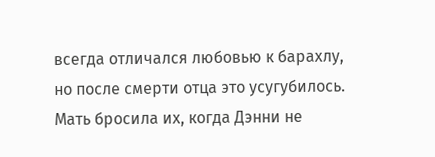всегда отличался любовью к барахлу, но после смерти отца это усугубилось. Мать бросила их, когда Дэнни не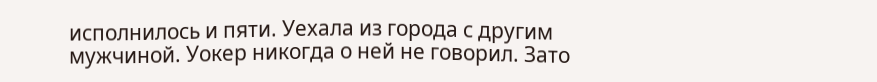исполнилось и пяти. Уехала из города с другим мужчиной. Уокер никогда о ней не говорил. Зато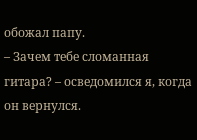обожал папу.
– Зачем тебе сломанная гитара? – осведомился я, когда он вернулся.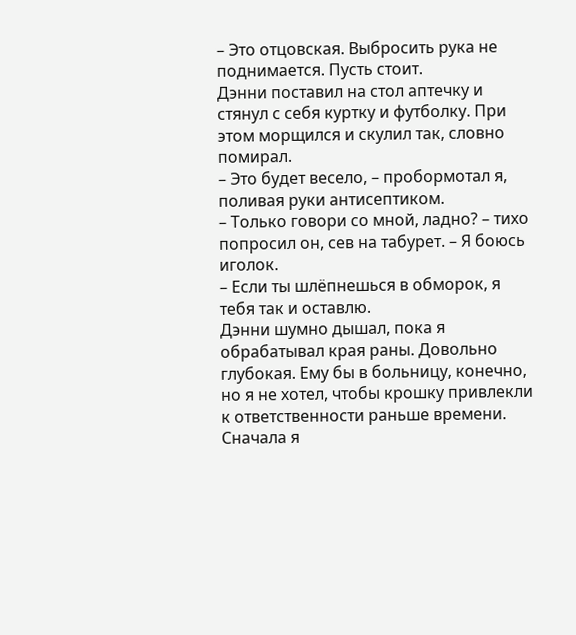– Это отцовская. Выбросить рука не поднимается. Пусть стоит.
Дэнни поставил на стол аптечку и стянул с себя куртку и футболку. При этом морщился и скулил так, словно помирал.
– Это будет весело, – пробормотал я, поливая руки антисептиком.
– Только говори со мной, ладно? – тихо попросил он, сев на табурет. – Я боюсь иголок.
– Если ты шлёпнешься в обморок, я тебя так и оставлю.
Дэнни шумно дышал, пока я обрабатывал края раны. Довольно глубокая. Ему бы в больницу, конечно, но я не хотел, чтобы крошку привлекли к ответственности раньше времени. Сначала я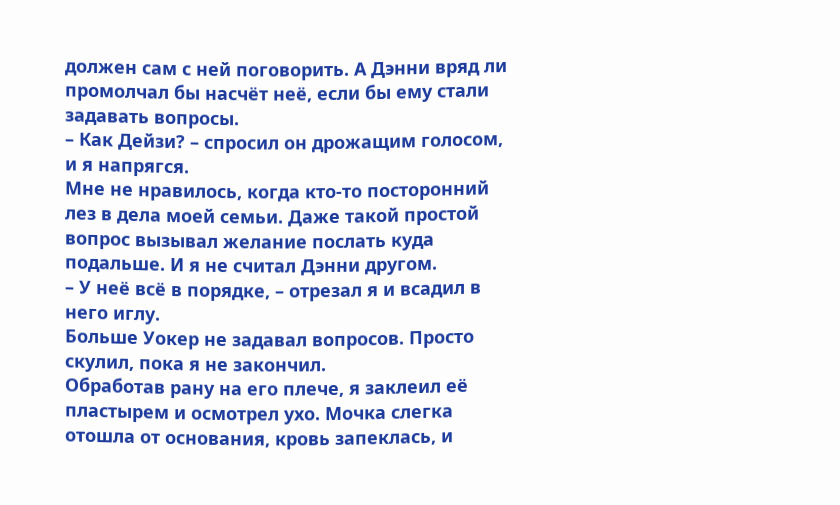должен сам с ней поговорить. А Дэнни вряд ли промолчал бы насчёт неё, если бы ему стали задавать вопросы.
– Как Дейзи? – спросил он дрожащим голосом, и я напрягся.
Мне не нравилось, когда кто-то посторонний лез в дела моей семьи. Даже такой простой вопрос вызывал желание послать куда подальше. И я не считал Дэнни другом.
– У неё всё в порядке, – отрезал я и всадил в него иглу.
Больше Уокер не задавал вопросов. Просто скулил, пока я не закончил.
Обработав рану на его плече, я заклеил её пластырем и осмотрел ухо. Мочка слегка отошла от основания, кровь запеклась, и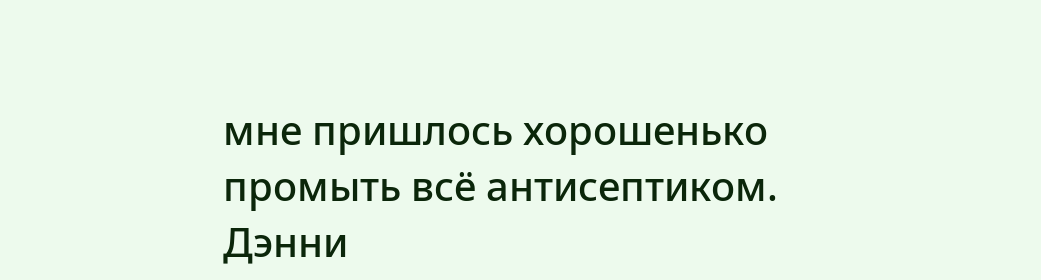мне пришлось хорошенько промыть всё антисептиком.
Дэнни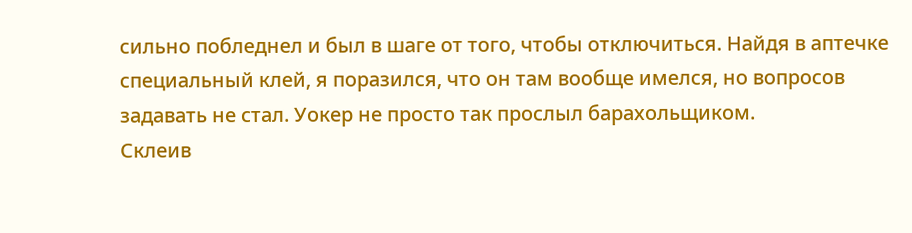сильно побледнел и был в шаге от того, чтобы отключиться. Найдя в аптечке специальный клей, я поразился, что он там вообще имелся, но вопросов задавать не стал. Уокер не просто так прослыл барахольщиком.
Склеив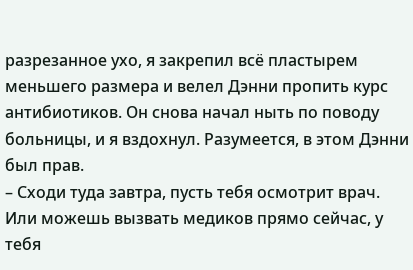разрезанное ухо, я закрепил всё пластырем меньшего размера и велел Дэнни пропить курс антибиотиков. Он снова начал ныть по поводу больницы, и я вздохнул. Разумеется, в этом Дэнни был прав.
– Сходи туда завтра, пусть тебя осмотрит врач. Или можешь вызвать медиков прямо сейчас, у тебя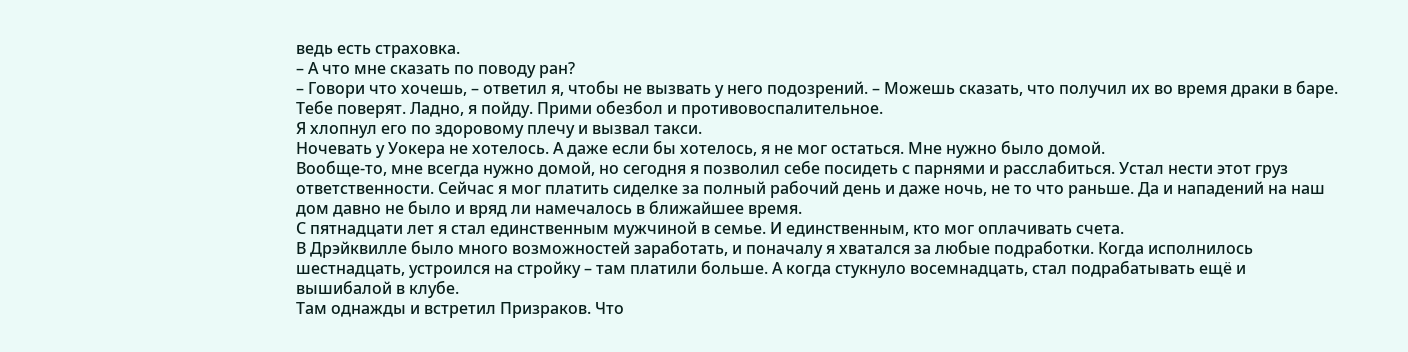ведь есть страховка.
– А что мне сказать по поводу ран?
– Говори что хочешь, – ответил я, чтобы не вызвать у него подозрений. – Можешь сказать, что получил их во время драки в баре. Тебе поверят. Ладно, я пойду. Прими обезбол и противовоспалительное.
Я хлопнул его по здоровому плечу и вызвал такси.
Ночевать у Уокера не хотелось. А даже если бы хотелось, я не мог остаться. Мне нужно было домой.
Вообще-то, мне всегда нужно домой, но сегодня я позволил себе посидеть с парнями и расслабиться. Устал нести этот груз ответственности. Сейчас я мог платить сиделке за полный рабочий день и даже ночь, не то что раньше. Да и нападений на наш дом давно не было и вряд ли намечалось в ближайшее время.
С пятнадцати лет я стал единственным мужчиной в семье. И единственным, кто мог оплачивать счета.
В Дрэйквилле было много возможностей заработать, и поначалу я хватался за любые подработки. Когда исполнилось шестнадцать, устроился на стройку – там платили больше. А когда стукнуло восемнадцать, стал подрабатывать ещё и вышибалой в клубе.
Там однажды и встретил Призраков. Что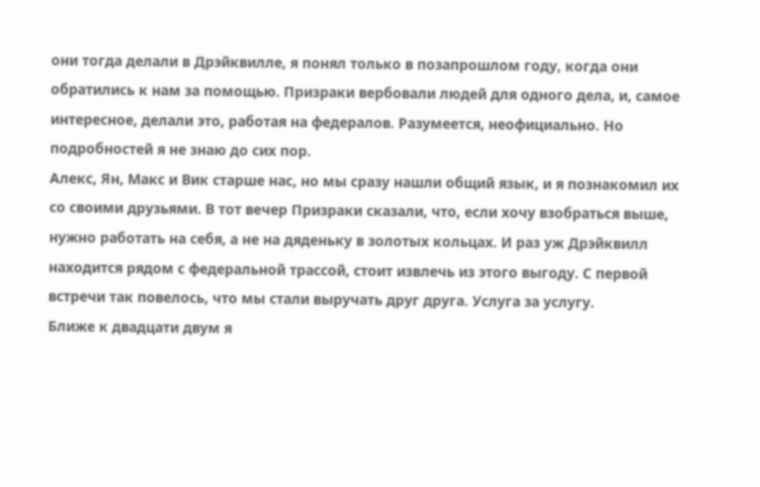они тогда делали в Дрэйквилле, я понял только в позапрошлом году, когда они обратились к нам за помощью. Призраки вербовали людей для одного дела, и, самое интересное, делали это, работая на федералов. Разумеется, неофициально. Но подробностей я не знаю до сих пор.
Алекс, Ян, Макс и Вик старше нас, но мы сразу нашли общий язык, и я познакомил их со своими друзьями. В тот вечер Призраки сказали, что, если хочу взобраться выше, нужно работать на себя, а не на дяденьку в золотых кольцах. И раз уж Дрэйквилл находится рядом с федеральной трассой, стоит извлечь из этого выгоду. С первой встречи так повелось, что мы стали выручать друг друга. Услуга за услугу.
Ближе к двадцати двум я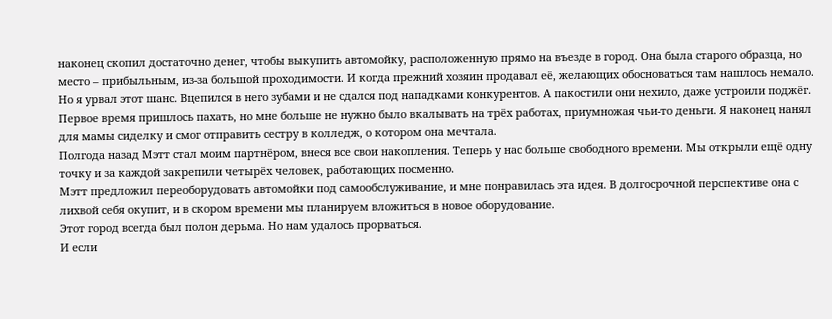наконец скопил достаточно денег, чтобы выкупить автомойку, расположенную прямо на въезде в город. Она была старого образца, но место – прибыльным, из-за большой проходимости. И когда прежний хозяин продавал её, желающих обосноваться там нашлось немало.
Но я урвал этот шанс. Вцепился в него зубами и не сдался под нападками конкурентов. А пакостили они нехило, даже устроили поджёг.
Первое время пришлось пахать, но мне больше не нужно было вкалывать на трёх работах, приумножая чьи-то деньги. Я наконец нанял для мамы сиделку и смог отправить сестру в колледж, о котором она мечтала.
Полгода назад Мэтт стал моим партнёром, внеся все свои накопления. Теперь у нас больше свободного времени. Мы открыли ещё одну точку и за каждой закрепили четырёх человек, работающих посменно.
Мэтт предложил переоборудовать автомойки под самообслуживание, и мне понравилась эта идея. В долгосрочной перспективе она с лихвой себя окупит, и в скором времени мы планируем вложиться в новое оборудование.
Этот город всегда был полон дерьма. Но нам удалось прорваться.
И если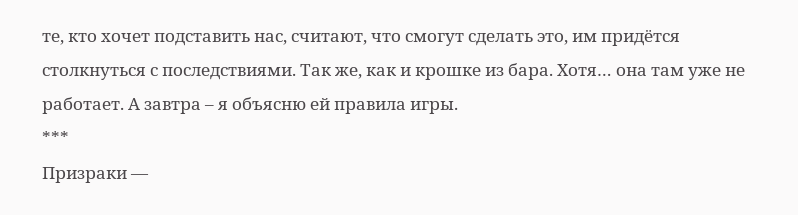те, кто хочет подставить нас, считают, что смогут сделать это, им придётся столкнуться с последствиями. Так же, как и крошке из бара. Хотя… она там уже не работает. А завтра – я объясню ей правила игры.
***
Призраки —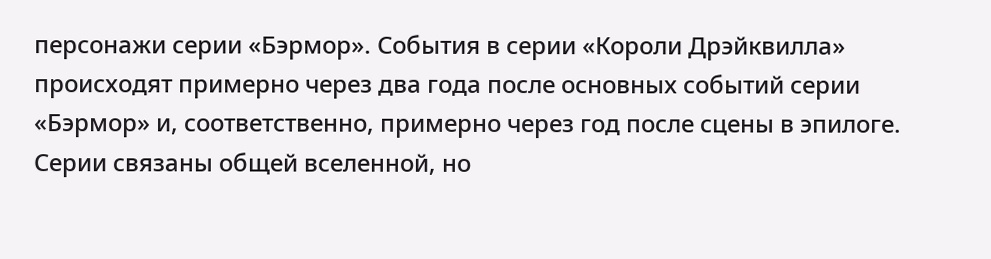персонажи серии «Бэрмор». События в серии «Короли Дрэйквилла» происходят примерно через два года после основных событий серии «Бэрмор» и, соответственно, примерно через год после сцены в эпилоге. Серии связаны общей вселенной, но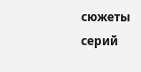сюжеты серий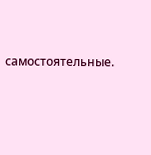самостоятельные.